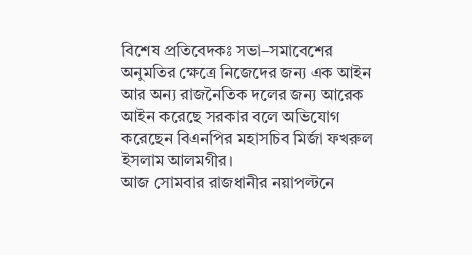বিশেষ প্রতিবেদকঃ সভা–সমাবেশের অনুমতির ক্ষেত্রে নিজেদের জন্য এক আইন আর অন্য রাজনৈতিক দলের জন্য আরেক আইন করেছে সরকার বলে অভিযোগ করেছেন বিএনপির মহাসচিব মির্জা ফখরুল ইসলাম আলমগীর।
আজ সোমবার রাজধানীর নয়াপল্টনে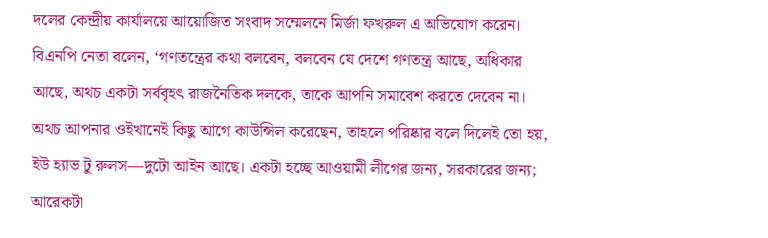দলের কেন্দ্রীয় কার্যালয়ে আয়োজিত সংবাদ সম্মেলনে মির্জা ফখরুল এ অভিযোগ করেন।
বিএনপি নেতা বলেন, ‘গণতন্ত্রের কথা বলবেন, বলবেন যে দেশে গণতন্ত্র আছে, অধিকার আছে, অথচ একটা সর্ববৃহৎ রাজনৈতিক দলকে, তাকে আপনি সমাবেশ করতে দেবেন না। অথচ আপনার ওইখানেই কিছু আগে কাউন্সিল করেছেন, তাহলে পরিষ্কার বলে দিলেই তো হয়, ইউ হ্যাভ টু রুলস—দুটো আইন আছে। একটা হচ্ছে আওয়ামী লীগের জন্য, সরকারের জন্য; আরেকটা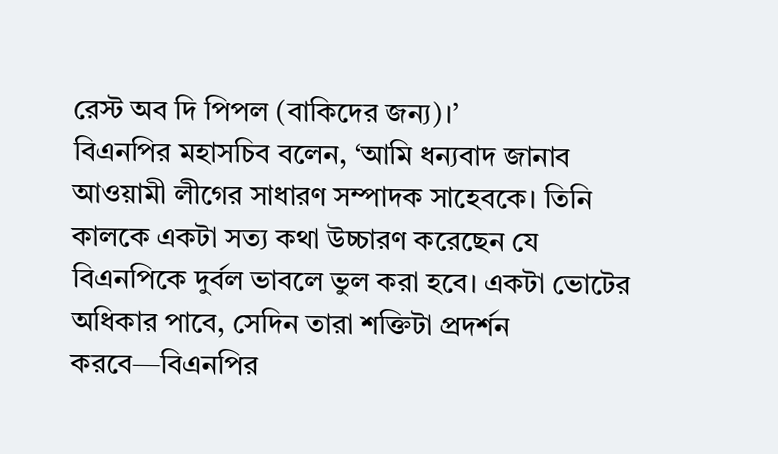রেস্ট অব দি পিপল (বাকিদের জন্য)।’
বিএনপির মহাসচিব বলেন, ‘আমি ধন্যবাদ জানাব আওয়ামী লীগের সাধারণ সম্পাদক সাহেবকে। তিনি কালকে একটা সত্য কথা উচ্চারণ করেছেন যে বিএনপিকে দুর্বল ভাবলে ভুল করা হবে। একটা ভোটের অধিকার পাবে, সেদিন তারা শক্তিটা প্রদর্শন করবে—বিএনপির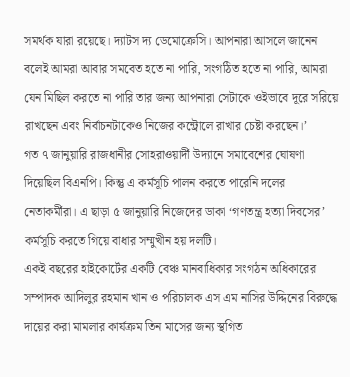সমর্থক যারা রয়েছে। দ্যাটস দ্য ডেমোক্রেসি। আপনারা আসলে জানেন বলেই আমরা আবার সমবেত হতে না পারি, সংগঠিত হতে না পারি, আমরা যেন মিছিল করতে না পারি তার জন্য আপনারা সেটাকে ওইভাবে দূরে সরিয়ে রাখছেন এবং নির্বাচনটাকেও নিজের কন্ট্রোলে রাখার চেষ্টা করছেন।’
গত ৭ জানুয়ারি রাজধানীর সোহরাওয়ার্দী উদ্যানে সমাবেশের ঘোষণা দিয়েছিল বিএনপি। কিন্তু এ কর্মসূচি পালন করতে পারেনি দলের নেতাকর্মীরা। এ ছাড়া ৫ জানুয়ারি নিজেদের ডাকা ‘গণতন্ত্র হত্যা দিবসের’ কর্মসূচি করতে গিয়ে বাধার সম্মুখীন হয় দলটি।
একই বছরের হাইকোর্টের একটি বেঞ্চ মানবাধিকার সংগঠন অধিকারের সম্পাদক আদিলুর রহমান খান ও পরিচালক এস এম নাসির উদ্দিনের বিরুদ্ধে দায়ের করা মামলার কার্যক্রম তিন মাসের জন্য স্থগিত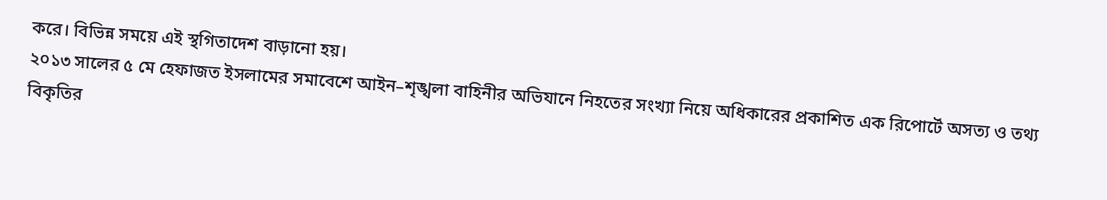করে। বিভিন্ন সময়ে এই স্থগিতাদেশ বাড়ানো হয়।
২০১৩ সালের ৫ মে হেফাজত ইসলামের সমাবেশে আইন–শৃঙ্খলা বাহিনীর অভিযানে নিহতের সংখ্যা নিয়ে অধিকারের প্রকাশিত এক রিপোর্টে অসত্য ও তথ্য বিকৃতির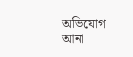অভিযোগ আনা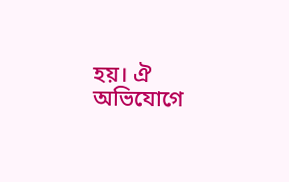হয়। ঐ অভিযোগে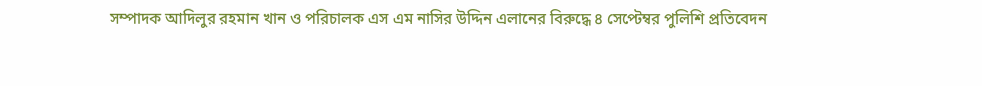সম্পাদক আদিলুর রহমান খান ও পরিচালক এস এম নাসির উদ্দিন এলানের বিরুদ্ধে ৪ সেপ্টেম্বর পুলিশি প্রতিবেদন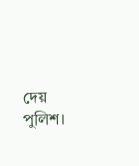দেয় পুলিশ।